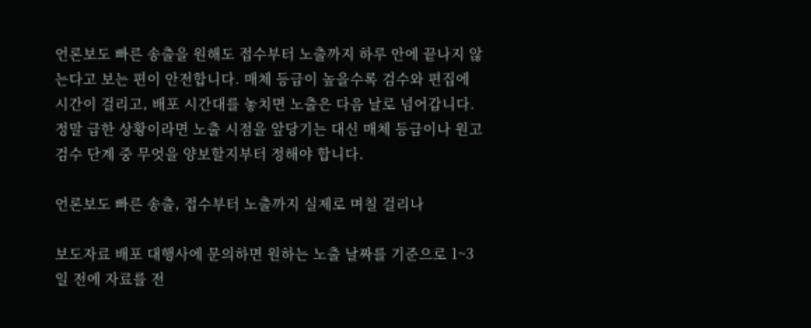언론보도 빠른 송출을 원해도 접수부터 노출까지 하루 안에 끝나지 않는다고 보는 편이 안전합니다. 매체 등급이 높을수록 검수와 편집에 시간이 걸리고, 배포 시간대를 놓치면 노출은 다음 날로 넘어갑니다. 정말 급한 상황이라면 노출 시점을 앞당기는 대신 매체 등급이나 원고 검수 단계 중 무엇을 양보할지부터 정해야 합니다.

언론보도 빠른 송출, 접수부터 노출까지 실제로 며칠 걸리나

보도자료 배포 대행사에 문의하면 원하는 노출 날짜를 기준으로 1~3일 전에 자료를 전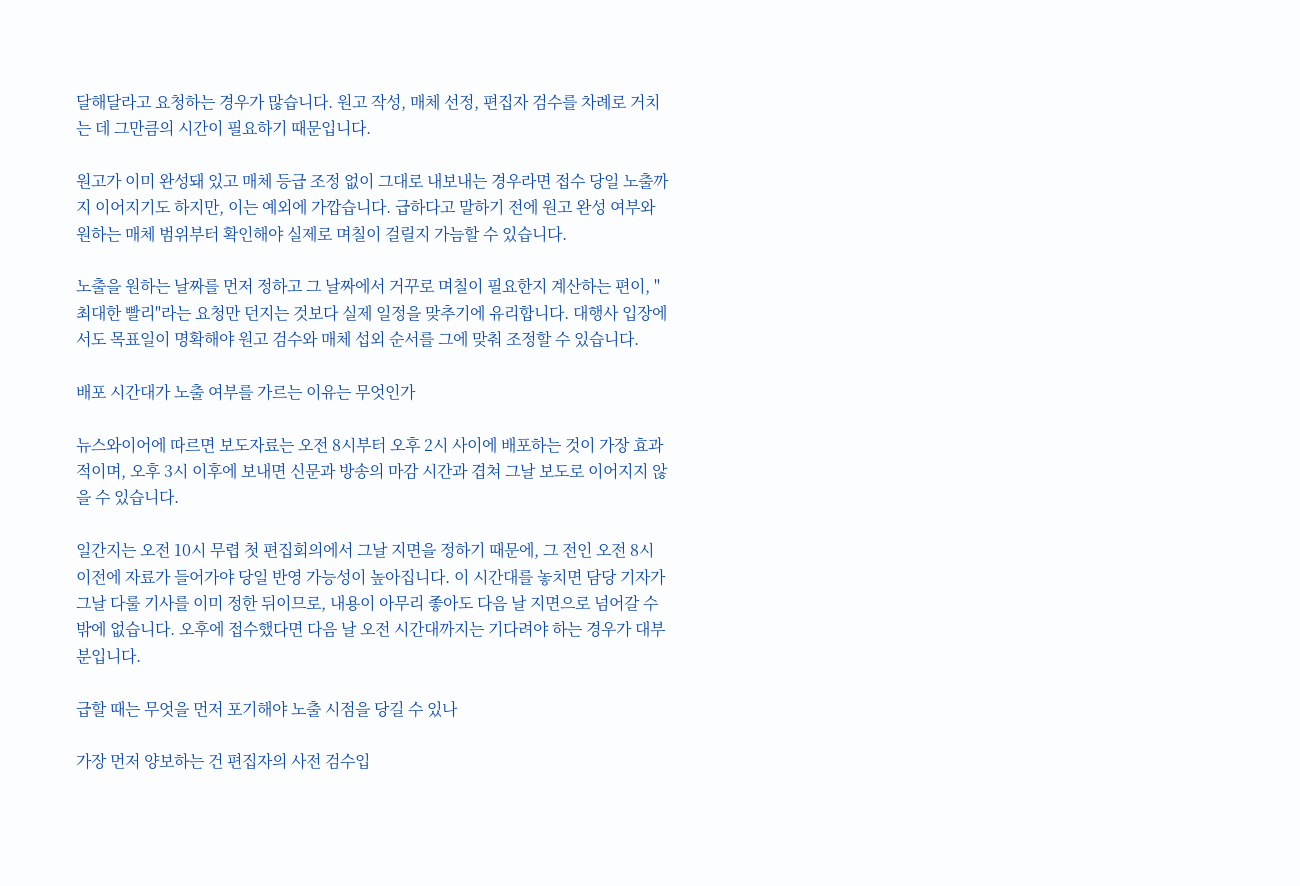달해달라고 요청하는 경우가 많습니다. 원고 작성, 매체 선정, 편집자 검수를 차례로 거치는 데 그만큼의 시간이 필요하기 때문입니다.

원고가 이미 완성돼 있고 매체 등급 조정 없이 그대로 내보내는 경우라면 접수 당일 노출까지 이어지기도 하지만, 이는 예외에 가깝습니다. 급하다고 말하기 전에 원고 완성 여부와 원하는 매체 범위부터 확인해야 실제로 며칠이 걸릴지 가늠할 수 있습니다.

노출을 원하는 날짜를 먼저 정하고 그 날짜에서 거꾸로 며칠이 필요한지 계산하는 편이, "최대한 빨리"라는 요청만 던지는 것보다 실제 일정을 맞추기에 유리합니다. 대행사 입장에서도 목표일이 명확해야 원고 검수와 매체 섭외 순서를 그에 맞춰 조정할 수 있습니다.

배포 시간대가 노출 여부를 가르는 이유는 무엇인가

뉴스와이어에 따르면 보도자료는 오전 8시부터 오후 2시 사이에 배포하는 것이 가장 효과적이며, 오후 3시 이후에 보내면 신문과 방송의 마감 시간과 겹쳐 그날 보도로 이어지지 않을 수 있습니다.

일간지는 오전 10시 무렵 첫 편집회의에서 그날 지면을 정하기 때문에, 그 전인 오전 8시 이전에 자료가 들어가야 당일 반영 가능성이 높아집니다. 이 시간대를 놓치면 담당 기자가 그날 다룰 기사를 이미 정한 뒤이므로, 내용이 아무리 좋아도 다음 날 지면으로 넘어갈 수밖에 없습니다. 오후에 접수했다면 다음 날 오전 시간대까지는 기다려야 하는 경우가 대부분입니다.

급할 때는 무엇을 먼저 포기해야 노출 시점을 당길 수 있나

가장 먼저 양보하는 건 편집자의 사전 검수입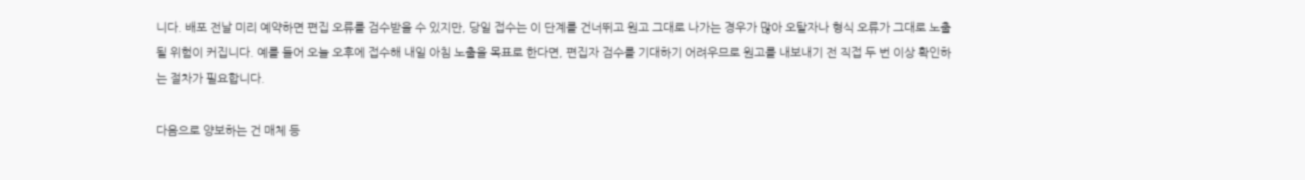니다. 배포 전날 미리 예약하면 편집 오류를 검수받을 수 있지만, 당일 접수는 이 단계를 건너뛰고 원고 그대로 나가는 경우가 많아 오탈자나 형식 오류가 그대로 노출될 위험이 커집니다. 예를 들어 오늘 오후에 접수해 내일 아침 노출을 목표로 한다면, 편집자 검수를 기대하기 어려우므로 원고를 내보내기 전 직접 두 번 이상 확인하는 절차가 필요합니다.

다음으로 양보하는 건 매체 등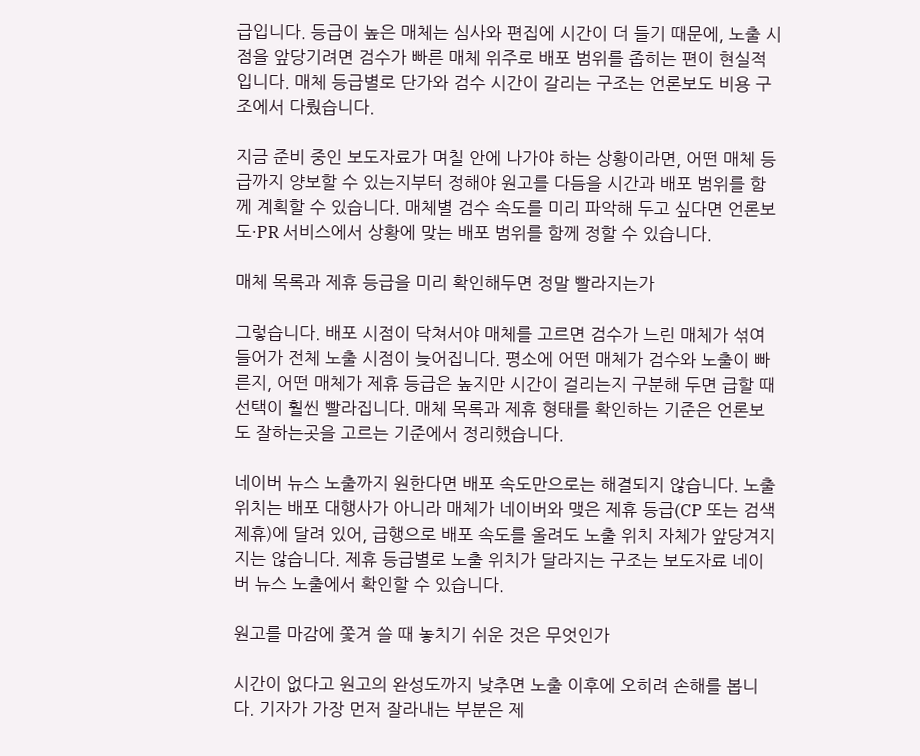급입니다. 등급이 높은 매체는 심사와 편집에 시간이 더 들기 때문에, 노출 시점을 앞당기려면 검수가 빠른 매체 위주로 배포 범위를 좁히는 편이 현실적입니다. 매체 등급별로 단가와 검수 시간이 갈리는 구조는 언론보도 비용 구조에서 다뤘습니다.

지금 준비 중인 보도자료가 며칠 안에 나가야 하는 상황이라면, 어떤 매체 등급까지 양보할 수 있는지부터 정해야 원고를 다듬을 시간과 배포 범위를 함께 계획할 수 있습니다. 매체별 검수 속도를 미리 파악해 두고 싶다면 언론보도·PR 서비스에서 상황에 맞는 배포 범위를 함께 정할 수 있습니다.

매체 목록과 제휴 등급을 미리 확인해두면 정말 빨라지는가

그렇습니다. 배포 시점이 닥쳐서야 매체를 고르면 검수가 느린 매체가 섞여 들어가 전체 노출 시점이 늦어집니다. 평소에 어떤 매체가 검수와 노출이 빠른지, 어떤 매체가 제휴 등급은 높지만 시간이 걸리는지 구분해 두면 급할 때 선택이 훨씬 빨라집니다. 매체 목록과 제휴 형태를 확인하는 기준은 언론보도 잘하는곳을 고르는 기준에서 정리했습니다.

네이버 뉴스 노출까지 원한다면 배포 속도만으로는 해결되지 않습니다. 노출 위치는 배포 대행사가 아니라 매체가 네이버와 맺은 제휴 등급(CP 또는 검색제휴)에 달려 있어, 급행으로 배포 속도를 올려도 노출 위치 자체가 앞당겨지지는 않습니다. 제휴 등급별로 노출 위치가 달라지는 구조는 보도자료 네이버 뉴스 노출에서 확인할 수 있습니다.

원고를 마감에 쫓겨 쓸 때 놓치기 쉬운 것은 무엇인가

시간이 없다고 원고의 완성도까지 낮추면 노출 이후에 오히려 손해를 봅니다. 기자가 가장 먼저 잘라내는 부분은 제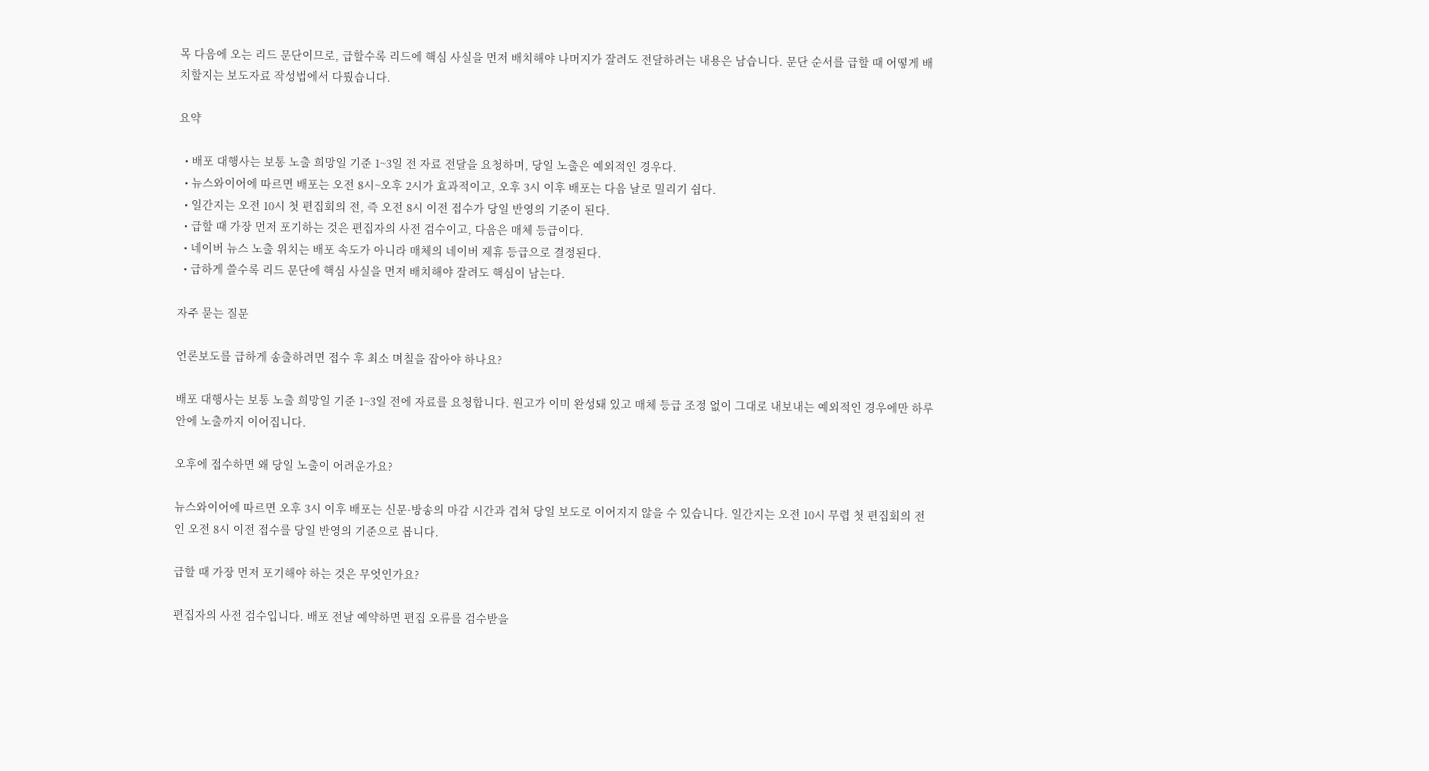목 다음에 오는 리드 문단이므로, 급할수록 리드에 핵심 사실을 먼저 배치해야 나머지가 잘려도 전달하려는 내용은 남습니다. 문단 순서를 급할 때 어떻게 배치할지는 보도자료 작성법에서 다뤘습니다.

요약

  • 배포 대행사는 보통 노출 희망일 기준 1~3일 전 자료 전달을 요청하며, 당일 노출은 예외적인 경우다.
  • 뉴스와이어에 따르면 배포는 오전 8시~오후 2시가 효과적이고, 오후 3시 이후 배포는 다음 날로 밀리기 쉽다.
  • 일간지는 오전 10시 첫 편집회의 전, 즉 오전 8시 이전 접수가 당일 반영의 기준이 된다.
  • 급할 때 가장 먼저 포기하는 것은 편집자의 사전 검수이고, 다음은 매체 등급이다.
  • 네이버 뉴스 노출 위치는 배포 속도가 아니라 매체의 네이버 제휴 등급으로 결정된다.
  • 급하게 쓸수록 리드 문단에 핵심 사실을 먼저 배치해야 잘려도 핵심이 남는다.

자주 묻는 질문

언론보도를 급하게 송출하려면 접수 후 최소 며칠을 잡아야 하나요?

배포 대행사는 보통 노출 희망일 기준 1~3일 전에 자료를 요청합니다. 원고가 이미 완성돼 있고 매체 등급 조정 없이 그대로 내보내는 예외적인 경우에만 하루 안에 노출까지 이어집니다.

오후에 접수하면 왜 당일 노출이 어려운가요?

뉴스와이어에 따르면 오후 3시 이후 배포는 신문·방송의 마감 시간과 겹쳐 당일 보도로 이어지지 않을 수 있습니다. 일간지는 오전 10시 무렵 첫 편집회의 전인 오전 8시 이전 접수를 당일 반영의 기준으로 봅니다.

급할 때 가장 먼저 포기해야 하는 것은 무엇인가요?

편집자의 사전 검수입니다. 배포 전날 예약하면 편집 오류를 검수받을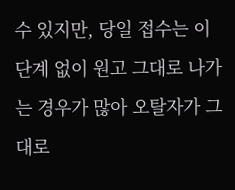수 있지만, 당일 접수는 이 단계 없이 원고 그대로 나가는 경우가 많아 오탈자가 그대로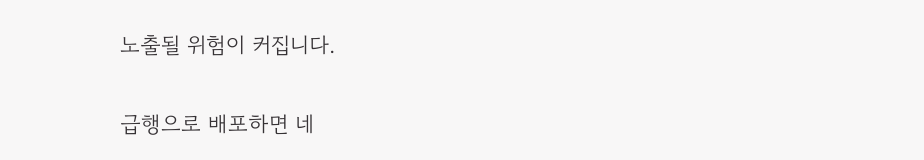노출될 위험이 커집니다.

급행으로 배포하면 네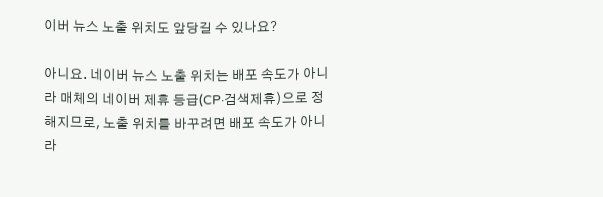이버 뉴스 노출 위치도 앞당길 수 있나요?

아니요. 네이버 뉴스 노출 위치는 배포 속도가 아니라 매체의 네이버 제휴 등급(CP·검색제휴)으로 정해지므로, 노출 위치를 바꾸려면 배포 속도가 아니라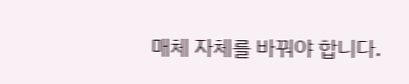매체 자체를 바꿔야 합니다.